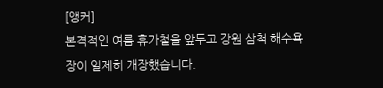[앵커]
본격적인 여름 휴가철을 앞두고 강원 삼척 해수욕장이 일제히 개장했습니다.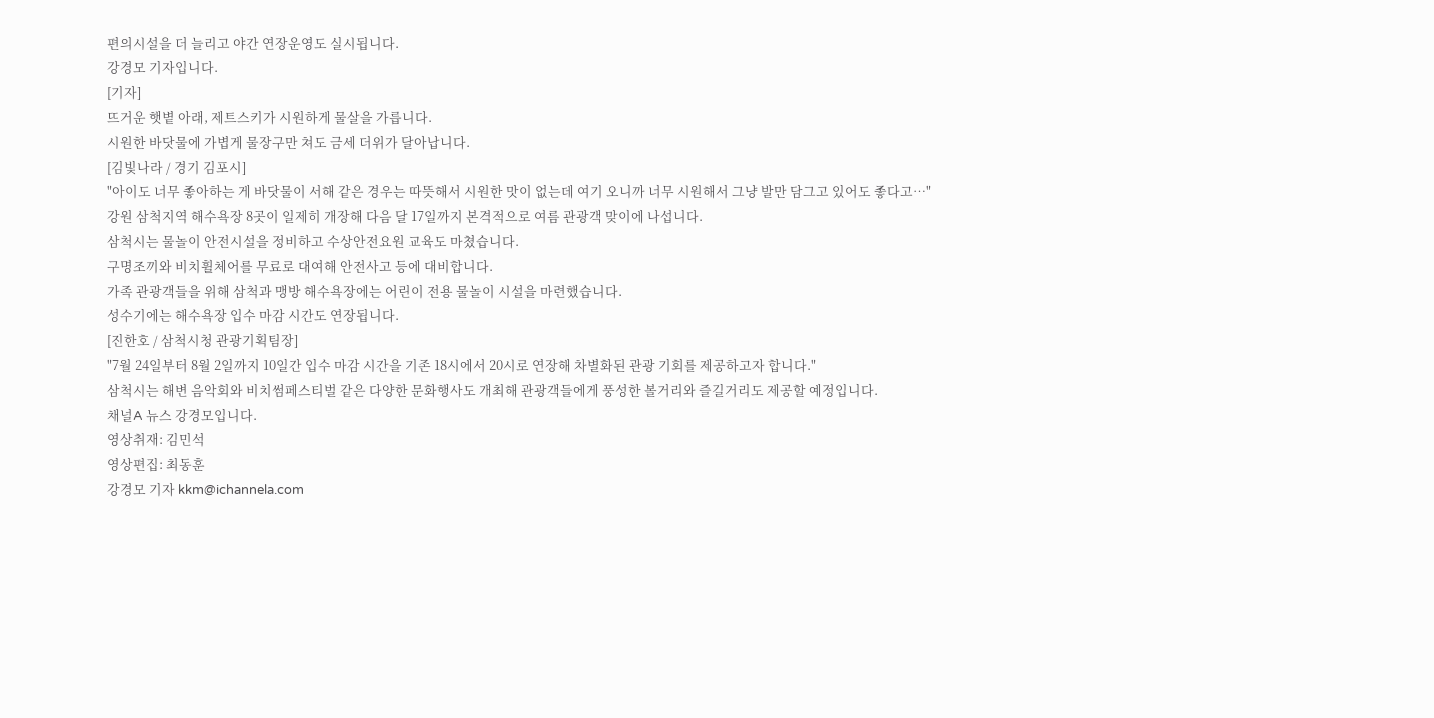편의시설을 더 늘리고 야간 연장운영도 실시됩니다.
강경모 기자입니다.
[기자]
뜨거운 햇볕 아래, 제트스키가 시원하게 물살을 가릅니다.
시원한 바닷물에 가볍게 물장구만 쳐도 금세 더위가 달아납니다.
[김빛나라 / 경기 김포시]
"아이도 너무 좋아하는 게 바닷물이 서해 같은 경우는 따뜻해서 시원한 맛이 없는데 여기 오니까 너무 시원해서 그냥 발만 담그고 있어도 좋다고…"
강원 삼척지역 해수욕장 8곳이 일제히 개장해 다음 달 17일까지 본격적으로 여름 관광객 맞이에 나섭니다.
삼척시는 물놀이 안전시설을 정비하고 수상안전요원 교육도 마쳤습니다.
구명조끼와 비치휠체어를 무료로 대여해 안전사고 등에 대비합니다.
가족 관광객들을 위해 삼척과 맹방 해수욕장에는 어린이 전용 물놀이 시설을 마련했습니다.
성수기에는 해수욕장 입수 마감 시간도 연장됩니다.
[진한호 / 삼척시청 관광기획팀장]
"7월 24일부터 8월 2일까지 10일간 입수 마감 시간을 기존 18시에서 20시로 연장해 차별화된 관광 기회를 제공하고자 합니다."
삼척시는 해변 음악회와 비치썸페스티벌 같은 다양한 문화행사도 개최해 관광객들에게 풍성한 볼거리와 즐길거리도 제공할 예정입니다.
채널A 뉴스 강경모입니다.
영상취재: 김민석
영상편집: 최동훈
강경모 기자 kkm@ichannela.com